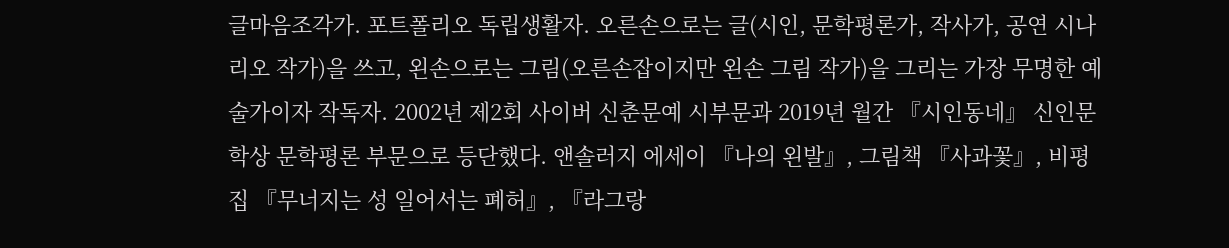글마음조각가. 포트폴리오 독립생활자. 오른손으로는 글(시인, 문학평론가, 작사가, 공연 시나리오 작가)을 쓰고, 왼손으로는 그림(오른손잡이지만 왼손 그림 작가)을 그리는 가장 무명한 예술가이자 작독자. 2002년 제2회 사이버 신춘문예 시부문과 2019년 월간 『시인동네』 신인문학상 문학평론 부문으로 등단했다. 앤솔러지 에세이 『나의 왼발』, 그림책 『사과꽃』, 비평집 『무너지는 성 일어서는 폐허』, 『라그랑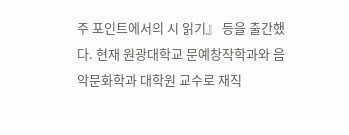주 포인트에서의 시 읽기』 등을 출간했다. 현재 원광대학교 문예창작학과와 음악문화학과 대학원 교수로 재직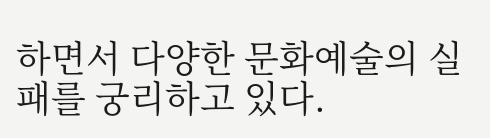하면서 다양한 문화예술의 실패를 궁리하고 있다.